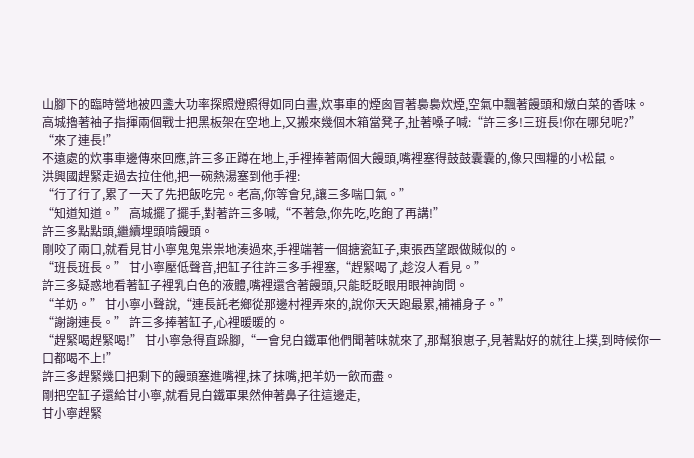山腳下的臨時營地被四盞大功率探照燈照得如同白晝,炊事車的煙囪冒著裊裊炊煙,空氣中飄著饅頭和燉白菜的香味。
高城擼著袖子指揮兩個戰士把黑板架在空地上,又搬來幾個木箱當凳子,扯著嗓子喊:“許三多!三班長!你在哪兒呢?”
“來了連長!”
不遠處的炊事車邊傳來回應,許三多正蹲在地上,手裡捧著兩個大饅頭,嘴裡塞得鼓鼓囊囊的,像只囤糧的小松鼠。
洪興國趕緊走過去拉住他,把一碗熱湯塞到他手裡:
“行了行了,累了一天了先把飯吃完。老高,你等會兒,讓三多喘口氣。”
“知道知道。” 高城擺了擺手,對著許三多喊,“不著急,你先吃,吃飽了再講!”
許三多點點頭,繼續埋頭啃饅頭。
剛咬了兩口,就看見甘小寧鬼鬼祟祟地湊過來,手裡端著一個搪瓷缸子,東張西望跟做賊似的。
“班長班長。” 甘小寧壓低聲音,把缸子往許三多手裡塞,“趕緊喝了,趁沒人看見。”
許三多疑惑地看著缸子裡乳白色的液體,嘴裡還含著饅頭,只能眨眨眼用眼神詢問。
“羊奶。” 甘小寧小聲說,“連長託老鄉從那邊村裡弄來的,說你天天跑最累,補補身子。”
“謝謝連長。” 許三多捧著缸子,心裡暖暖的。
“趕緊喝趕緊喝!” 甘小寧急得直跺腳,“一會兒白鐵軍他們聞著味就來了,那幫狼崽子,見著點好的就往上撲,到時候你一口都喝不上!”
許三多趕緊幾口把剩下的饅頭塞進嘴裡,抹了抹嘴,把羊奶一飲而盡。
剛把空缸子還給甘小寧,就看見白鐵軍果然伸著鼻子往這邊走,
甘小寧趕緊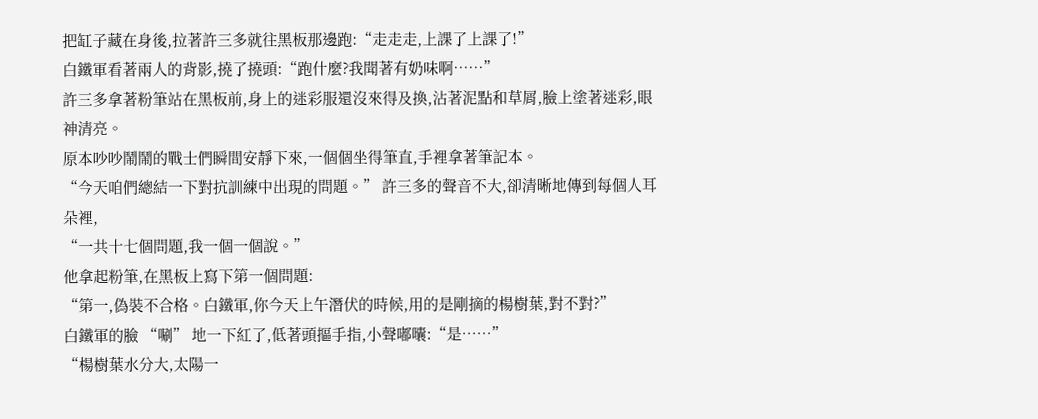把缸子藏在身後,拉著許三多就往黑板那邊跑:“走走走,上課了上課了!”
白鐵軍看著兩人的背影,撓了撓頭:“跑什麼?我聞著有奶味啊……”
許三多拿著粉筆站在黑板前,身上的迷彩服還沒來得及換,沾著泥點和草屑,臉上塗著迷彩,眼神清亮。
原本吵吵鬧鬧的戰士們瞬間安靜下來,一個個坐得筆直,手裡拿著筆記本。
“今天咱們總結一下對抗訓練中出現的問題。” 許三多的聲音不大,卻清晰地傳到每個人耳朵裡,
“一共十七個問題,我一個一個說。”
他拿起粉筆,在黑板上寫下第一個問題:
“第一,偽裝不合格。白鐵軍,你今天上午潛伏的時候,用的是剛摘的楊樹葉,對不對?”
白鐵軍的臉 “唰” 地一下紅了,低著頭摳手指,小聲嘟囔:“是……”
“楊樹葉水分大,太陽一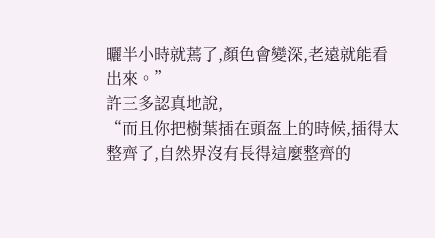曬半小時就蔫了,顏色會變深,老遠就能看出來。”
許三多認真地說,
“而且你把樹葉插在頭盔上的時候,插得太整齊了,自然界沒有長得這麼整齊的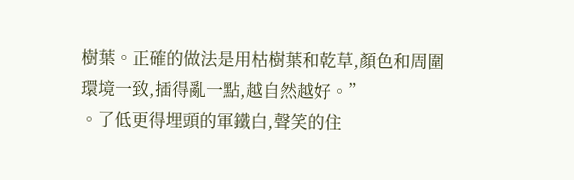樹葉。正確的做法是用枯樹葉和乾草,顏色和周圍環境一致,插得亂一點,越自然越好。”
。了低更得埋頭的軍鐵白,聲笑的住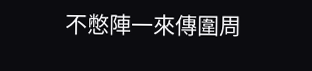不憋陣一來傳圍周